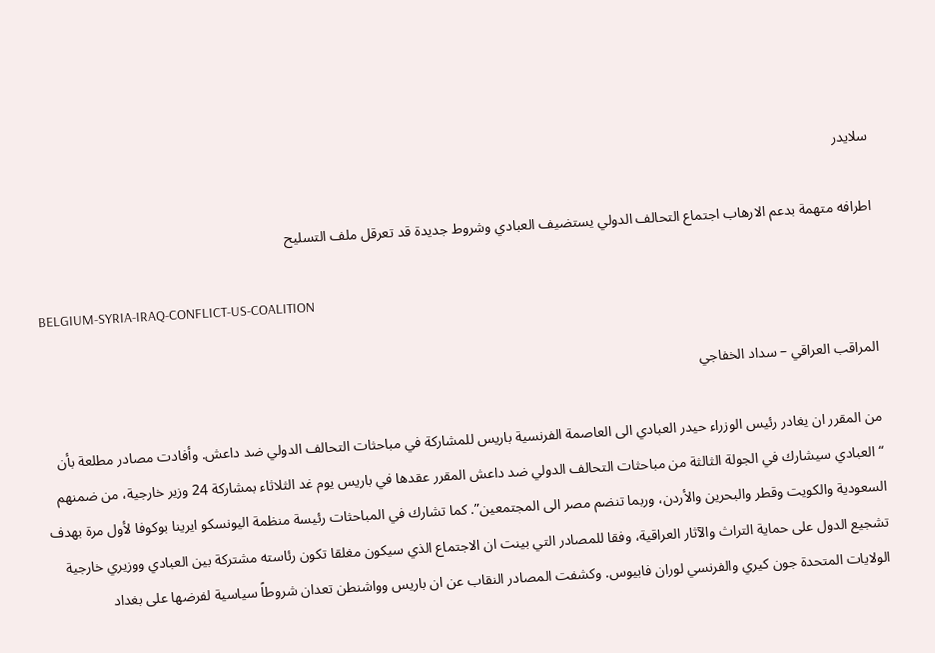سلايدر

اطرافه متهمة بدعم الارهاب اجتماع التحالف الدولي يستضيف العبادي وشروط جديدة قد تعرقل ملف التسليح

BELGIUM-SYRIA-IRAQ-CONFLICT-US-COALITION

المراقب العراقي – سداد الخفاجي

من المقرر ان يغادر رئيس الوزراء حيدر العبادي الى العاصمة الفرنسية باريس للمشاركة في مباحثات التحالف الدولي ضد داعش. وأفادت مصادر مطلعة بأن “العبادي سيشارك في الجولة الثالثة من مباحثات التحالف الدولي ضد داعش المقرر عقدها في باريس يوم غد الثلاثاء بمشاركة 24 وزير خارجية، من ضمنهم السعودية والكويت وقطر والبحرين والأردن، وربما تنضم مصر الى المجتمعين”. كما تشارك في المباحثات رئيسة منظمة اليونسكو ايرينا بوكوفا لأول مرة بهدف تشجيع الدول على حماية التراث والآثار العراقية، وفقا للمصادر التي بينت ان الاجتماع الذي سيكون مغلقا تكون رئاسته مشتركة بين العبادي ووزيري خارجية الولايات المتحدة جون كيري والفرنسي لوران فابيوس. وكشفت المصادر النقاب عن ان باريس وواشنطن تعدان شروطاً سياسية لفرضها على بغداد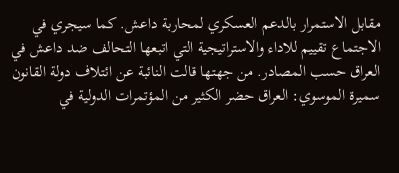مقابل الاستمرار بالدعم العسكري لمحاربة داعش. كما سيجري في الاجتماع تقييم للاداء والاستراتيجية التي اتبعها التحالف ضد داعش في العراق حسب المصادر. من جهتها قالت النائبة عن ائتلاف دولة القانون سميرة الموسوي: العراق حضر الكثير من المؤتمرات الدولية في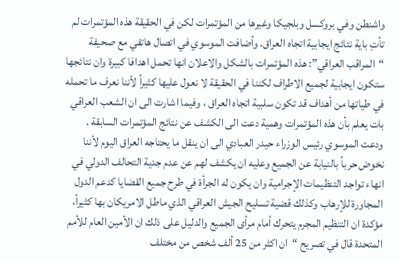واشنطن وفي بروكسل وبلجيكا وغيرها من المؤتمرات لكن في الحقيقة هذه المؤتمرات لم تأتِ باية نتائج ايجابية اتجاه العراق. وأضافت الموسوي في اتصال هاتفي مع صحيفة “المراقب العراقي”: هذه المؤتمرات بالشكل والاعلان انها تحمل اهدافا كبيرة وان نتائجها ستكون ايجابية لجميع الاطراف لكننا في الحقيقة لا نعول عليها كثيراً لأننا نعرف ما تحمله في طياتها من أهداف قد تكون سلبية اتجاه العراق ، وفيما اشارت الى ان الشعب العراقي بات يعلم بأن هذه المؤتمرات وهمية دعت الى الكشف عن نتائج المؤتمرات السابقة . ودعت الموسوي رئيس الوزراء حيدر العبادي الى ان ينقل ما يحتاجه العراق اليوم لأننا نخوض حرباً بالنيابة عن الجميع وعليه ان يكشف لهم عن عدم جدية التحالف الدولي في انهاء تواجد التنظيمات الإجرامية وان يكون له الجرأة في طرح جميع القضايا كدعم الدول المجاورة للإرهاب وكذلك قضية تسليح الجيش العراقي الذي ماطل الامريكان بها كثيراً، مؤكدة ان التنظيم المجرم يتحرك أمام مرأى الجميع والدليل على ذلك ان الأمين العام للأمم المتحدة قال في تصريح “ان اكثر من 25 ألف شخص من مختلف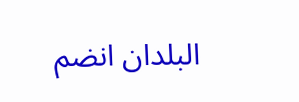البلدان انضم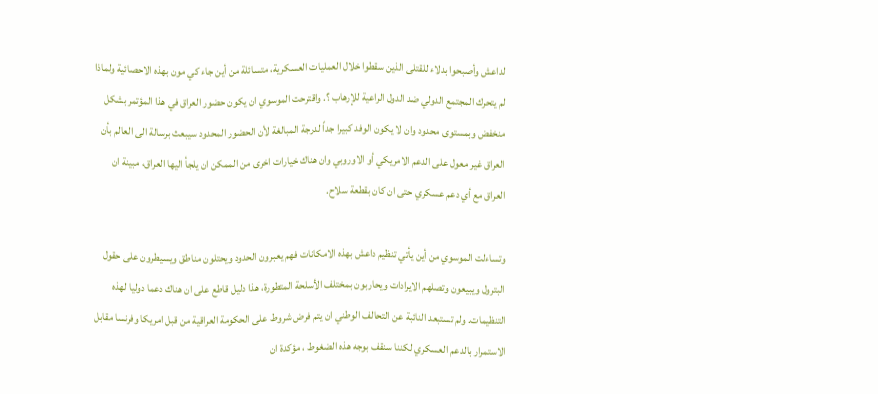لداعش وأصبحوا بدلاء للقتلى الذين سقطوا خلال العمليات العسكرية، متسائلة من أين جاء كي مون بهذه الاحصائية ولماذا لم يتحرك المجتمع الدولي ضد الدول الراعية للإرهاب ؟. واقترحت الموسوي ان يكون حضور العراق في هذا المؤتمر بشكل منخفض وبمستوى محدود وان لا يكون الوفد كبيرا جداً لدرجة المبالغة لأن الحضور المحدود سيبعث برسالة الى العالم بأن العراق غير معول على الدعم الامريكي أو الاوروبي وان هناك خيارات اخرى من الممكن ان يلجأ اليها العراق، مبينة ان العراق مع أي دعم عسكري حتى ان كان بقطعة سلاح.

وتساءلت الموسوي من أين يأتي تنظيم داعش بهذه الامكانات فهم يعبرون الحدود ويحتلون مناطق ويسيطرون على حقول البترول ويبيعون وتصلهم الايرادات ويحاربون بمختلف الأسلحة المتطورة، هذا دليل قاطع على ان هناك دعما دوليا لهذه التنظيمات. ولم تستبعد النائبة عن التحالف الوطني ان يتم فرض شروط على الحكومة العراقية من قبل امريكا وفرنسا مقابل الاستمرار بالدعم العسكري لكننا سنقف بوجه هذه الضغوط ، مؤكدة ان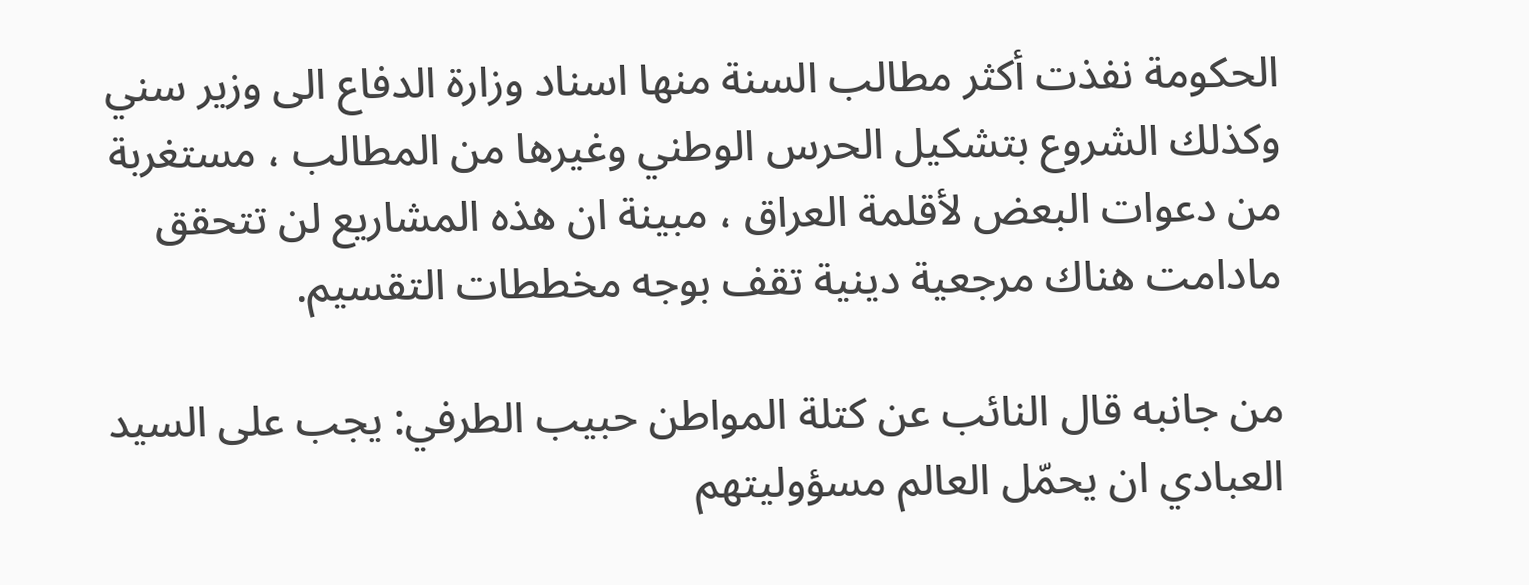الحكومة نفذت أكثر مطالب السنة منها اسناد وزارة الدفاع الى وزير سني وكذلك الشروع بتشكيل الحرس الوطني وغيرها من المطالب ، مستغربة من دعوات البعض لأقلمة العراق ، مبينة ان هذه المشاريع لن تتحقق مادامت هناك مرجعية دينية تقف بوجه مخططات التقسيم.

من جانبه قال النائب عن كتلة المواطن حبيب الطرفي: يجب على السيد العبادي ان يحمّل العالم مسؤوليتهم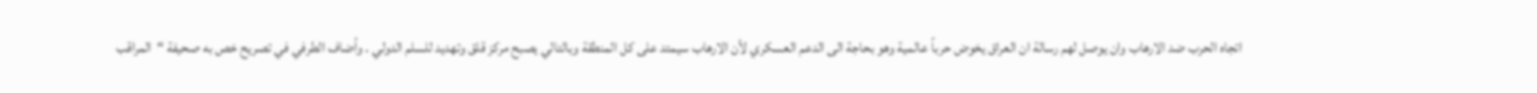اتجاه الحرب ضد الارهاب وان يوصل لهم رسالة ان العراق يخوض حرباً عالمية وهو بحاجة الى الدعم العسكري لأن الارهاب سيمتد على كل المنطقة وبالتالي يصبح مركز قلق وتهديد للسلم الدولي . وأضاف الطرفي في تصريح خص به صحيفة “المراقب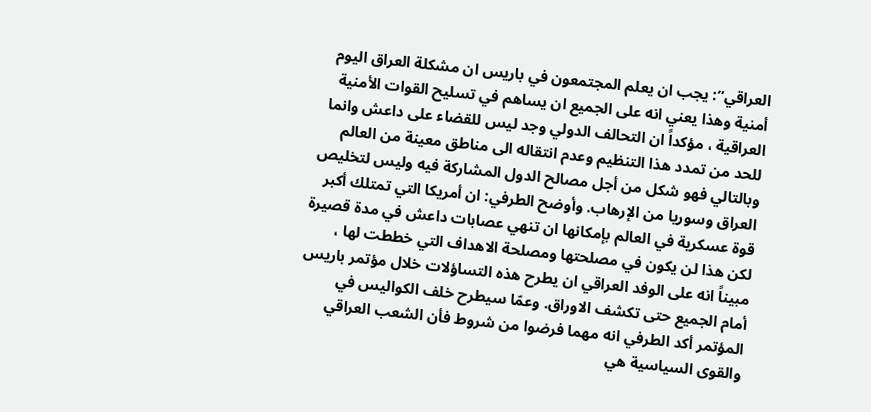العراقي”: يجب ان يعلم المجتمعون في باريس ان مشكلة العراق اليوم أمنية وهذا يعني انه على الجميع ان يساهم في تسليح القوات الأمنية العراقية ، مؤكداً ان التحالف الدولي وجد ليس للقضاء على داعش وانما للحد من تمدد هذا التنظيم وعدم انتقاله الى مناطق معينة من العالم وبالتالي فهو شكل من أجل مصالح الدول المشاركة فيه وليس لتخليص العراق وسوريا من الإرهاب. وأوضح الطرفي: ان أمريكا التي تمتلك أكبر قوة عسكرية في العالم بإمكانها ان تنهي عصابات داعش في مدة قصيرة لكن هذا لن يكون في مصلحتها ومصلحة الاهداف التي خططت لها ، مبيناً انه على الوفد العراقي ان يطرح هذه التساؤلات خلال مؤتمر باريس أمام الجميع حتى تكشف الاوراق. وعمّا سيطرح خلف الكواليس في المؤتمر أكد الطرفي انه مهما فرضوا من شروط فأن الشعب العراقي والقوى السياسية هي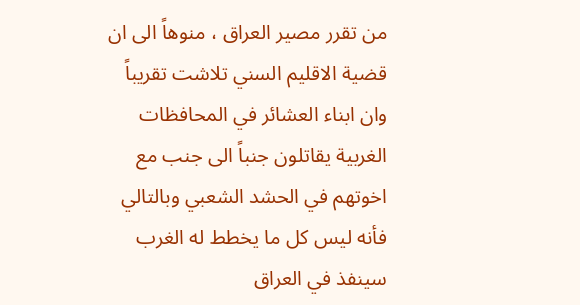من تقرر مصير العراق ، منوهاً الى ان قضية الاقليم السني تلاشت تقريباً وان ابناء العشائر في المحافظات الغربية يقاتلون جنباً الى جنب مع اخوتهم في الحشد الشعبي وبالتالي فأنه ليس كل ما يخطط له الغرب سينفذ في العراق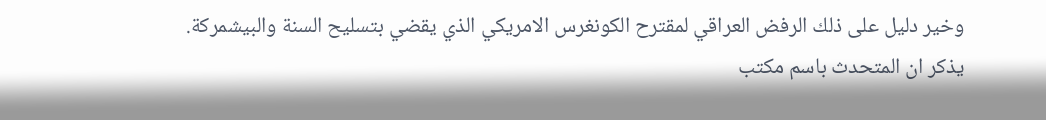وخير دليل على ذلك الرفض العراقي لمقترح الكونغرس الامريكي الذي يقضي بتسليح السنة والبيشمركة. يذكر ان المتحدث باسم مكتب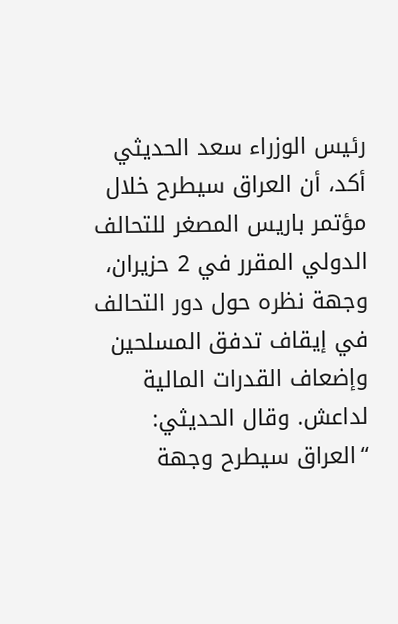رئيس الوزراء سعد الحديثي أكد، أن العراق سيطرح خلال مؤتمر باريس المصغر للتحالف الدولي المقرر في 2 حزيران، وجهة نظره حول دور التحالف في إيقاف تدفق المسلحين وإضعاف القدرات المالية لداعش. وقال الحديثي: “العراق سيطرح وجهة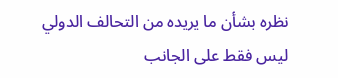نظره بشأن ما يريده من التحالف الدولي ليس فقط على الجانب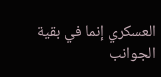العسكري إنما في بقية الجوانب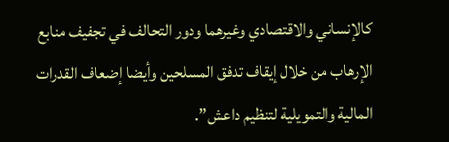كالإنساني والاقتصادي وغيرهما ودور التحالف في تجفيف منابع الإرهاب من خلال إيقاف تدفق المسلحين وأيضا إضعاف القدرات المالية والتمويلية لتنظيم داعش”.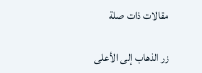مقالات ذات صلة

زر الذهاب إلى الأعلى